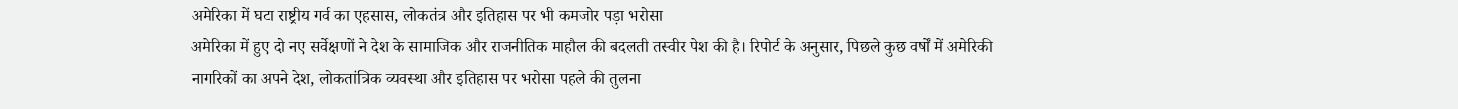अमेरिका में घटा राष्ट्रीय गर्व का एहसास, लोकतंत्र और इतिहास पर भी कमजोर पड़ा भरोसा
अमेरिका में हुए दो नए सर्वेक्षणों ने देश के सामाजिक और राजनीतिक माहौल की बदलती तस्वीर पेश की है। रिपोर्ट के अनुसार, पिछले कुछ वर्षों में अमेरिकी नागरिकों का अपने देश, लोकतांत्रिक व्यवस्था और इतिहास पर भरोसा पहले की तुलना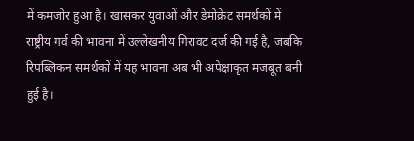में कमजोर हुआ है। खासकर युवाओं और डेमोक्रेट समर्थकों में राष्ट्रीय गर्व की भावना में उल्लेखनीय गिरावट दर्ज की गई है, जबकि रिपब्लिकन समर्थकों में यह भावना अब भी अपेक्षाकृत मजबूत बनी हुई है।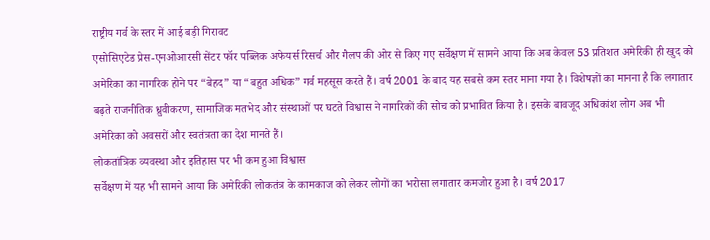राष्ट्रीय गर्व के स्तर में आई बड़ी गिरावट
एसोसिएटेड प्रेस-एनओआरसी सेंटर फॉर पब्लिक अफेयर्स रिसर्च और गैलप की ओर से किए गए सर्वेक्षण में सामने आया कि अब केवल 53 प्रतिशत अमेरिकी ही खुद को अमेरिका का नागरिक होने पर “बेहद” या “बहुत अधिक” गर्व महसूस करते हैं। वर्ष 2001 के बाद यह सबसे कम स्तर माना गया है। विशेषज्ञों का मानना है कि लगातार बढ़ते राजनीतिक ध्रुवीकरण, सामाजिक मतभेद और संस्थाओं पर घटते विश्वास ने नागरिकों की सोच को प्रभावित किया है। इसके बावजूद अधिकांश लोग अब भी अमेरिका को अवसरों और स्वतंत्रता का देश मानते हैं।
लोकतांत्रिक व्यवस्था और इतिहास पर भी कम हुआ विश्वास
सर्वेक्षण में यह भी सामने आया कि अमेरिकी लोकतंत्र के कामकाज को लेकर लोगों का भरोसा लगातार कमजोर हुआ है। वर्ष 2017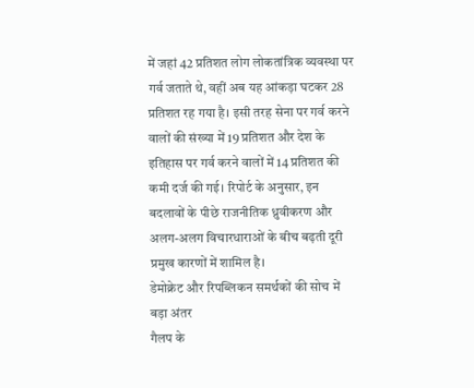में जहां 42 प्रतिशत लोग लोकतांत्रिक व्यवस्था पर गर्व जताते थे, वहीं अब यह आंकड़ा घटकर 28 प्रतिशत रह गया है। इसी तरह सेना पर गर्व करने वालों की संख्या में 19 प्रतिशत और देश के इतिहास पर गर्व करने वालों में 14 प्रतिशत की कमी दर्ज की गई। रिपोर्ट के अनुसार, इन बदलावों के पीछे राजनीतिक ध्रुवीकरण और अलग-अलग विचारधाराओं के बीच बढ़ती दूरी प्रमुख कारणों में शामिल है।
डेमोक्रेट और रिपब्लिकन समर्थकों की सोच में बड़ा अंतर
गैलप के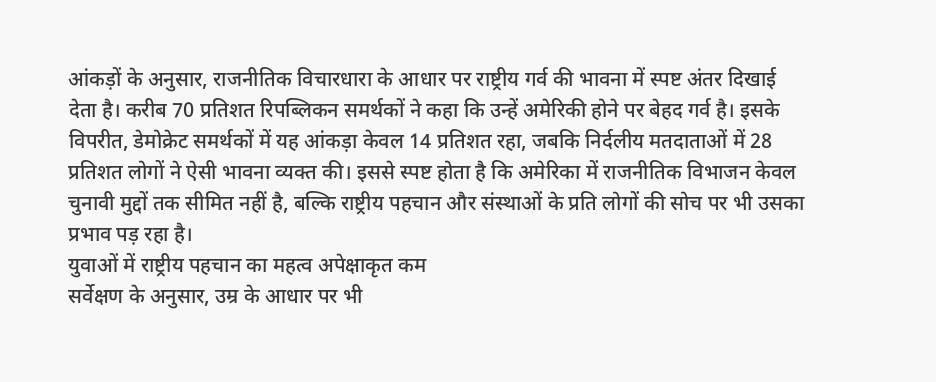आंकड़ों के अनुसार, राजनीतिक विचारधारा के आधार पर राष्ट्रीय गर्व की भावना में स्पष्ट अंतर दिखाई देता है। करीब 70 प्रतिशत रिपब्लिकन समर्थकों ने कहा कि उन्हें अमेरिकी होने पर बेहद गर्व है। इसके विपरीत, डेमोक्रेट समर्थकों में यह आंकड़ा केवल 14 प्रतिशत रहा, जबकि निर्दलीय मतदाताओं में 28 प्रतिशत लोगों ने ऐसी भावना व्यक्त की। इससे स्पष्ट होता है कि अमेरिका में राजनीतिक विभाजन केवल चुनावी मुद्दों तक सीमित नहीं है, बल्कि राष्ट्रीय पहचान और संस्थाओं के प्रति लोगों की सोच पर भी उसका प्रभाव पड़ रहा है।
युवाओं में राष्ट्रीय पहचान का महत्व अपेक्षाकृत कम
सर्वेक्षण के अनुसार, उम्र के आधार पर भी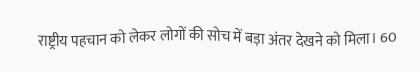राष्ट्रीय पहचान को लेकर लोगों की सोच में बड़ा अंतर देखने को मिला। 60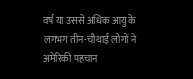वर्ष या उससे अधिक आयु के लगभग तीन-चौथाई लोगों ने अमेरिकी पहचान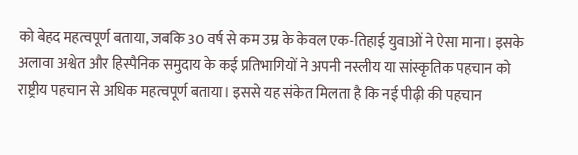को बेहद महत्वपूर्ण बताया, जबकि 30 वर्ष से कम उम्र के केवल एक-तिहाई युवाओं ने ऐसा माना। इसके अलावा अश्वेत और हिस्पैनिक समुदाय के कई प्रतिभागियों ने अपनी नस्लीय या सांस्कृतिक पहचान को राष्ट्रीय पहचान से अधिक महत्वपूर्ण बताया। इससे यह संकेत मिलता है कि नई पीढ़ी की पहचान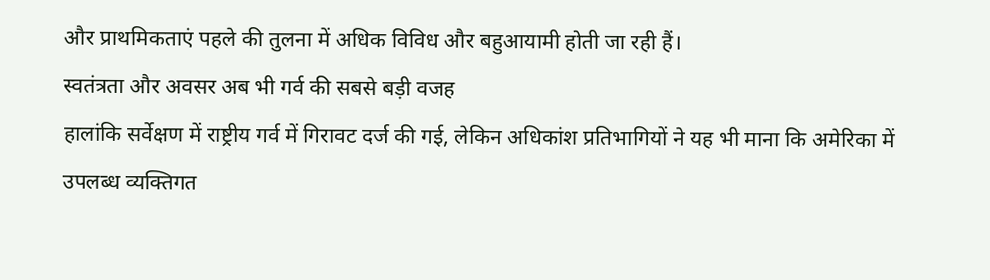और प्राथमिकताएं पहले की तुलना में अधिक विविध और बहुआयामी होती जा रही हैं।
स्वतंत्रता और अवसर अब भी गर्व की सबसे बड़ी वजह
हालांकि सर्वेक्षण में राष्ट्रीय गर्व में गिरावट दर्ज की गई, लेकिन अधिकांश प्रतिभागियों ने यह भी माना कि अमेरिका में उपलब्ध व्यक्तिगत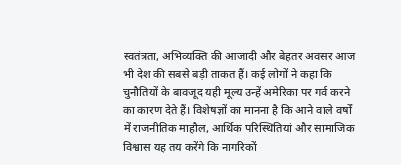स्वतंत्रता, अभिव्यक्ति की आजादी और बेहतर अवसर आज भी देश की सबसे बड़ी ताकत हैं। कई लोगों ने कहा कि चुनौतियों के बावजूद यही मूल्य उन्हें अमेरिका पर गर्व करने का कारण देते हैं। विशेषज्ञों का मानना है कि आने वाले वर्षों में राजनीतिक माहौल, आर्थिक परिस्थितियां और सामाजिक विश्वास यह तय करेंगे कि नागरिकों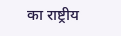का राष्ट्रीय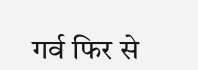गर्व फिर से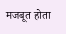मजबूत होता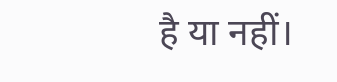है या नहीं।